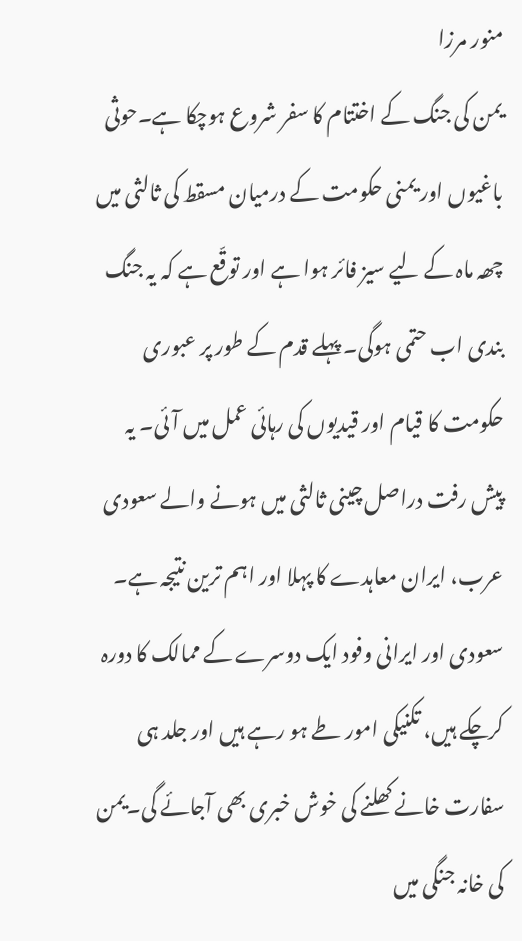منور مرزا
یمن کی جنگ کے اختتام کا سفر شروع ہوچکا ہے۔حوثی باغیوں اور یمنی حکومت کے درمیان مسقط کی ثالثی میں چھہ ماہ کے لیے سیز فائر ہوا ہے اور توقّع ہے کہ یہ جنگ بندی اب حتمی ہوگی۔ پہلے قدم کے طور پر عبوری حکومت کا قیام اور قیدیوں کی رہائی عمل میں آئی۔ یہ پیش رفت دراصل چینی ثالثی میں ہونے والے سعودی عرب، ایران معاہدے کا پہلا اور اہم ترین نتیجہ ہے۔ سعودی اور ایرانی وفود ایک دوسرے کے ممالک کا دورہ کرچکے ہیں، تکنیکی امور طے ہو رہے ہیں اور جلد ہی سفارت خانے کھلنے کی خوش خبری بھی آجائے گی۔یمن کی خانہ جنگی میں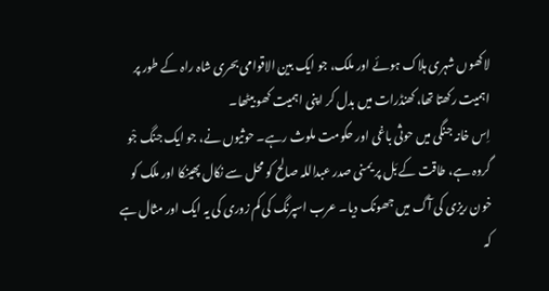لاکھوں شہری ہلاک ہوئے اور ملک، جو ایک بین الاقوامی بحری شاہ راہ کے طور پر اہمیت رکھتا تھا، کھنڈرات میں بدل کر اپنی اہمیت کھو بیٹھا۔
اِس خانہ جنگی میں حوثی باغی اور حکومت ملوث رہے۔ حوثیوں نے، جو ایک جنگ جْو گروہ ہے، طاقت کے بَل پر یمنی صدر عبداللہ صالح کو محل سے نکال پھینکا اور ملک کو خون ریزی کی آگ میں جھونک دیا۔ عرب اسپرنگ کی کم زوری کی یہ ایک اور مثال ہے کہ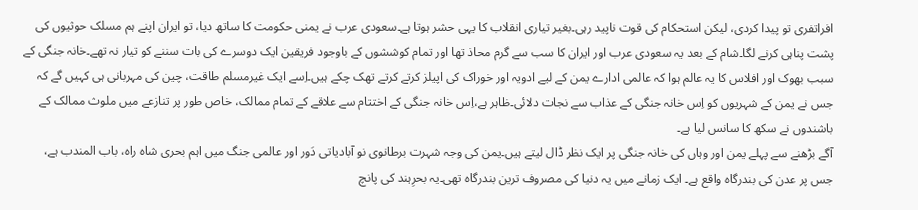افراتفری تو پیدا کردی، لیکن استحکام کی قوت ناپید رہی۔بغیر تیاری انقلاب کا یہی حشر ہوتا ہے۔سعودی عرب نے یمنی حکومت کا ساتھ دیا، تو ایران اپنے ہم مسلک حوثیوں کی پشت پناہی کرنے لگا۔شام کے بعد یہ سعودی عرب اور ایران کا سب سے گرم محاذ تھا اور تمام کوششوں کے باوجود فریقین ایک دوسرے کی بات سننے کو تیار نہ تھے۔خانہ جنگی کے سبب بھوک اور افلاس کا یہ عالم ہوا کہ عالمی ادارے یمن کے لیے ادویہ اور خوراک کی اپیلز کرتے کرتے تھک چکے ہیں۔اِسے ایک غیرمسلم طاقت، چین کی مہربانی ہی کہیں گے کہ جس نے یمن کے شہریوں کو اِس خانہ جنگی کے عذاب سے نجات دلائی۔ظاہر ہے،اِس خانہ جنگی کے اختتام سے علاقے کے تمام ممالک، خاص طور پر تنازعے میں ملوث ممالک کے باشندوں نے سکھ کا سانس لیا ہے۔
آگے بڑھنے سے پہلے یمن اور وہاں کی خانہ جنگی پر ایک نظر ڈال لیتے ہیں۔یمن کی وجہ شہرت برطانوی نو آبادیاتی دَور اور عالمی جنگ میں اہم بحری شاہ راہ، باب المندب ہے، جس پر عدن کی بندرگاہ واقع ہے۔ ایک زمانے میں یہ دنیا کی مصروف ترین بندرگاہ تھی۔یہ بحرِہند کی پانچ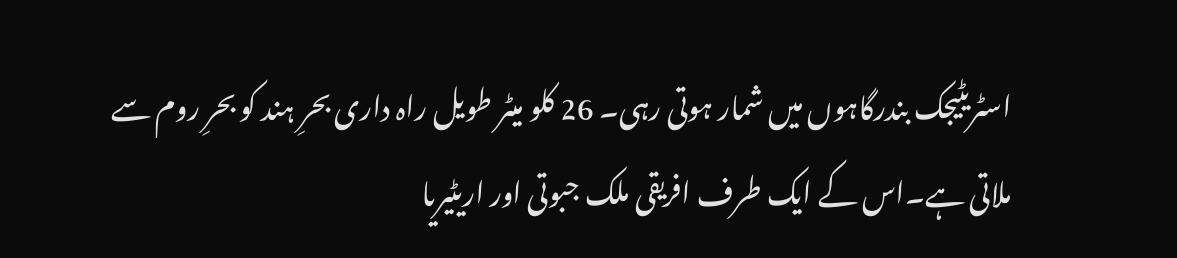اسٹریٹیجک بندرگاہوں میں شمار ہوتی رہی۔ 26 کلو میٹر طویل راہ داری بحرِ ہند کو بحرِ روم سے ملاتی ہے۔اس کے ایک طرف افریقی ملک جبوتی اور اریٹیریا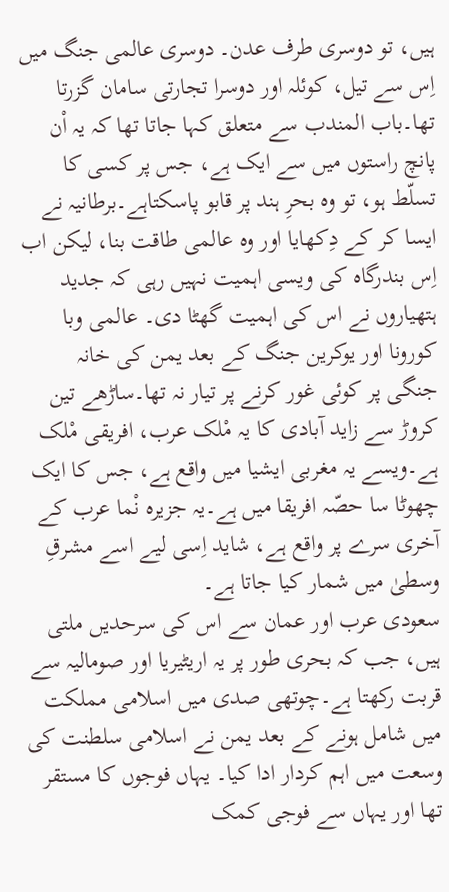ہیں، تو دوسری طرف عدن۔ دوسری عالمی جنگ میں اِس سے تیل، کوئلہ اور دوسرا تجارتی سامان گزرتا تھا۔باب المندب سے متعلق کہا جاتا تھا کہ یہ اْن پانچ راستوں میں سے ایک ہے، جس پر کسی کا تسلّط ہو، تو وہ بحرِ ہند پر قابو پاسکتاہے۔برطانیہ نے ایسا کر کے دِکھایا اور وہ عالمی طاقت بنا، لیکن اب اِس بندرگاہ کی ویسی اہمیت نہیں رہی کہ جدید ہتھیاروں نے اس کی اہمیت گھٹا دی۔ عالمی وبا کورونا اور یوکرین جنگ کے بعد یمن کی خانہ جنگی پر کوئی غور کرنے پر تیار نہ تھا۔ساڑھے تین کروڑ سے زاید آبادی کا یہ مْلک عرب، افریقی مْلک ہے۔ویسے یہ مغربی ایشیا میں واقع ہے، جس کا ایک چھوٹا سا حصّہ افریقا میں ہے۔یہ جزیرہ نْما عرب کے آخری سرے پر واقع ہے، شاید اِسی لیے اسے مشرقِ وسطیٰ میں شمار کیا جاتا ہے۔
سعودی عرب اور عمان سے اس کی سرحدیں ملتی ہیں، جب کہ بحری طور پر یہ اریٹیریا اور صومالیہ سے قربت رکھتا ہے۔چوتھی صدی میں اسلامی مملکت میں شامل ہونے کے بعد یمن نے اسلامی سلطنت کی وسعت میں اہم کردار ادا کیا۔ یہاں فوجوں کا مستقر تھا اور یہاں سے فوجی کمک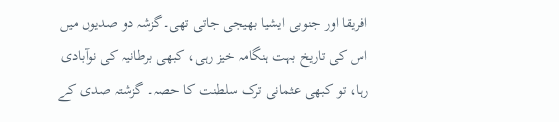افریقا اور جنوبی ایشیا بھیجی جاتی تھی۔گزشہ دو صدیوں میں اس کی تاریخ بہت ہنگامہ خیز رہی، کبھی برطانیہ کی نوآبادی رہا، تو کبھی عثمانی ترک سلطنت کا حصہ۔ گزشتہ صدی کے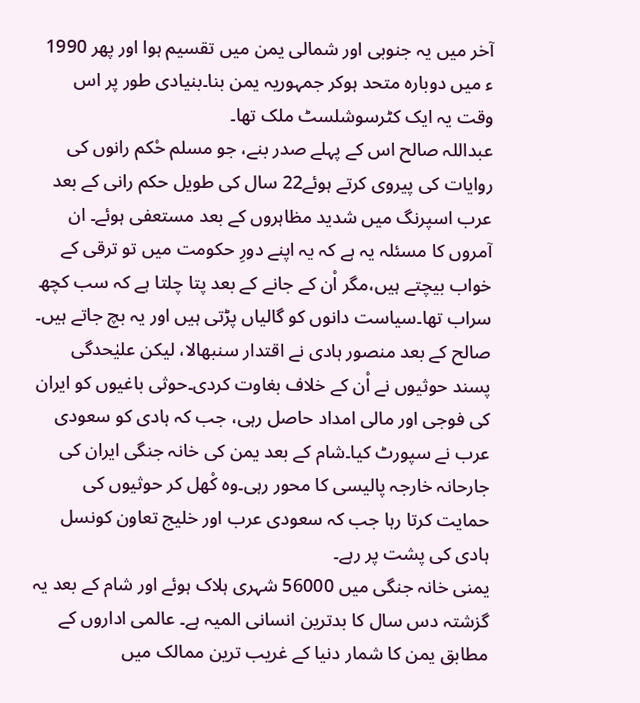آخر میں یہ جنوبی اور شمالی یمن میں تقسیم ہوا اور پھر 1990 ء میں دوبارہ متحد ہوکر جمہوریہ یمن بنا۔بنیادی طور پر اس وقت یہ ایک کٹرسوشلسٹ ملک تھا۔
عبداللہ صالح اس کے پہلے صدر بنے، جو مسلم حْکم رانوں کی روایات کی پیروی کرتے ہوئے22 سال کی طویل حکم رانی کے بعد عرب اسپرنگ میں شدید مظاہروں کے بعد مستعفی ہوئے۔ ان آمروں کا مسئلہ یہ ہے کہ یہ اپنے دورِ حکومت میں تو ترقی کے خواب بیچتے ہیں،مگر اْن کے جانے کے بعد پتا چلتا ہے کہ سب کچھ سراب تھا۔سیاست دانوں کو گالیاں پڑتی ہیں اور یہ بچ جاتے ہیں۔ صالح کے بعد منصور ہادی نے اقتدار سنبھالا، لیکن علیٰحدگی پسند حوثیوں نے اْن کے خلاف بغاوت کردی۔حوثی باغیوں کو ایران کی فوجی اور مالی امداد حاصل رہی، جب کہ ہادی کو سعودی عرب نے سپورٹ کیا۔شام کے بعد یمن کی خانہ جنگی ایران کی جارحانہ خارجہ پالیسی کا محور رہی۔وہ کْھل کر حوثیوں کی حمایت کرتا رہا جب کہ سعودی عرب اور خلیج تعاون کونسل ہادی کی پشت پر رہے۔
یمنی خانہ جنگی میں 56000 شہری ہلاک ہوئے اور شام کے بعد یہ گزشتہ دس سال کا بدترین انسانی المیہ ہے۔ عالمی اداروں کے مطابق یمن کا شمار دنیا کے غریب ترین ممالک میں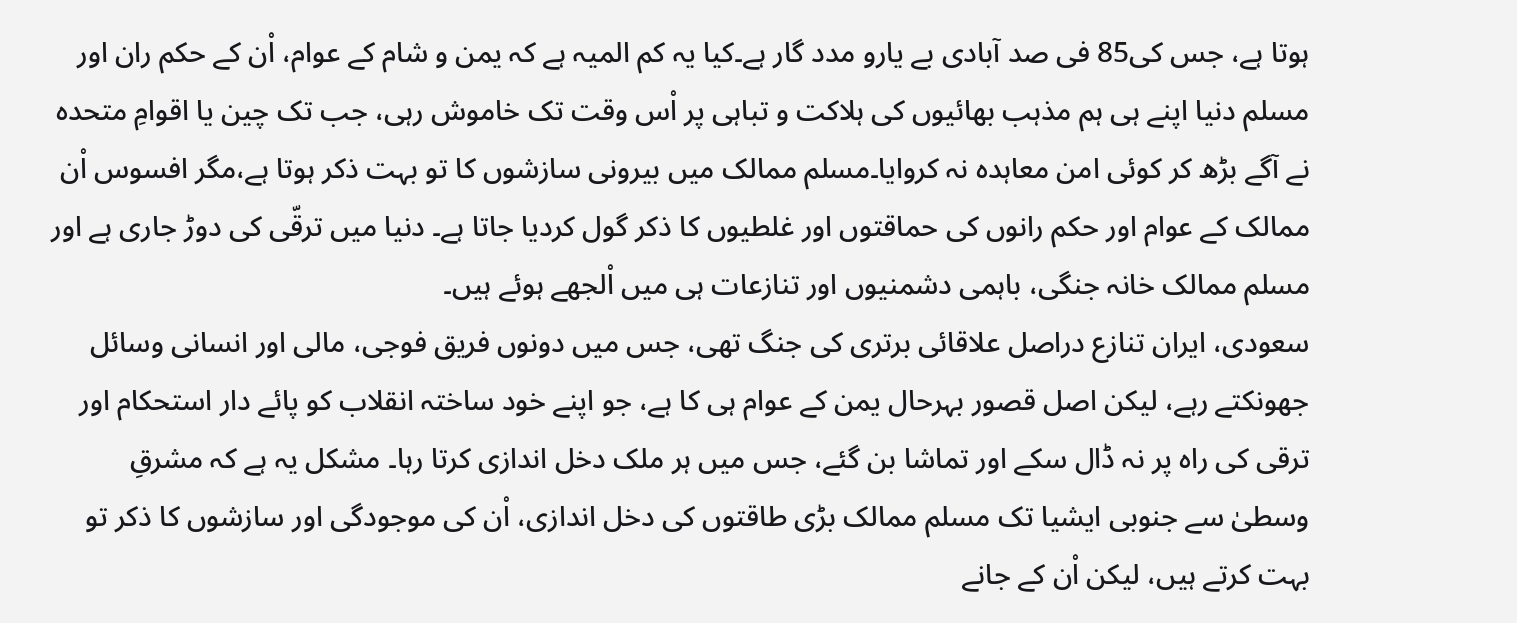ہوتا ہے، جس کی85 فی صد آبادی بے یارو مدد گار ہے۔کیا یہ کم المیہ ہے کہ یمن و شام کے عوام، اْن کے حکم ران اور مسلم دنیا اپنے ہی ہم مذہب بھائیوں کی ہلاکت و تباہی پر اْس وقت تک خاموش رہی، جب تک چین یا اقوامِ متحدہ نے آگے بڑھ کر کوئی امن معاہدہ نہ کروایا۔مسلم ممالک میں بیرونی سازشوں کا تو بہت ذکر ہوتا ہے،مگر افسوس اْن ممالک کے عوام اور حکم رانوں کی حماقتوں اور غلطیوں کا ذکر گول کردیا جاتا ہے۔ دنیا میں ترقّی کی دوڑ جاری ہے اور مسلم ممالک خانہ جنگی، باہمی دشمنیوں اور تنازعات ہی میں اْلجھے ہوئے ہیں۔
سعودی، ایران تنازع دراصل علاقائی برتری کی جنگ تھی، جس میں دونوں فریق فوجی، مالی اور انسانی وسائل جھونکتے رہے، لیکن اصل قصور بہرحال یمن کے عوام ہی کا ہے، جو اپنے خود ساختہ انقلاب کو پائے دار استحکام اور ترقی کی راہ پر نہ ڈال سکے اور تماشا بن گئے، جس میں ہر ملک دخل اندازی کرتا رہا۔ مشکل یہ ہے کہ مشرقِ وسطیٰ سے جنوبی ایشیا تک مسلم ممالک بڑی طاقتوں کی دخل اندازی، اْن کی موجودگی اور سازشوں کا ذکر تو بہت کرتے ہیں، لیکن اْن کے جانے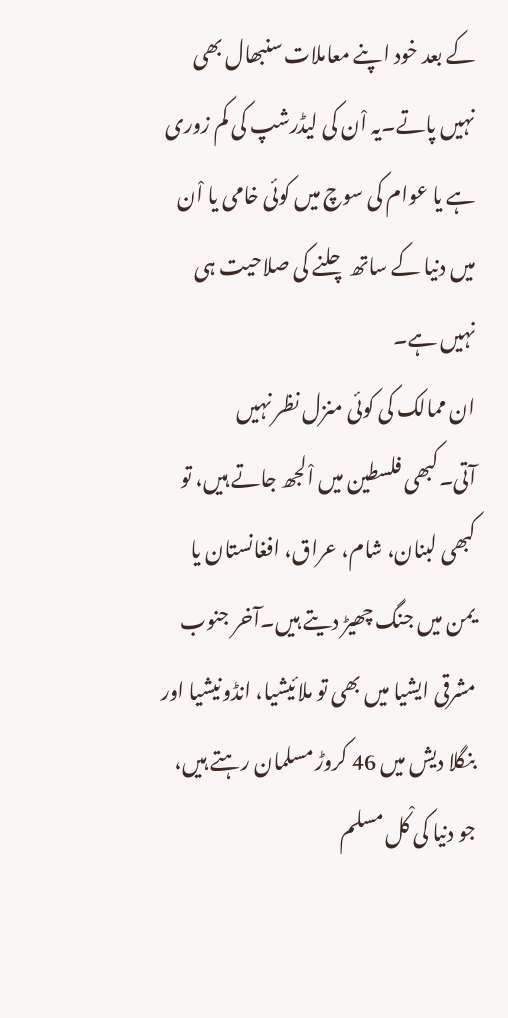کے بعد خود اپنے معاملات سنبھال بھی نہیں پاتے۔یہ اْن کی لیڈرشپ کی کم زوری ہے یا عوام کی سوچ میں کوئی خامی یا اْن میں دنیا کے ساتھ چلنے کی صلاحیت ہی نہیں ہے۔
ان ممالک کی کوئی منزل نظر نہیں آتی۔کبھی فلسطین میں اْلجھ جاتے ہیں، تو کبھی لبنان، شام، عراق، افغانستان یا یمن میں جنگ چھیڑ دیتے ہیں۔آخر جنوب مشرقی ایشیا میں بھی تو ملائیشیا، انڈونیشیا اور بنگلا دیش میں 46 کروڑ مسلمان رہتے ہیں، جو دنیا کی کْل مسلم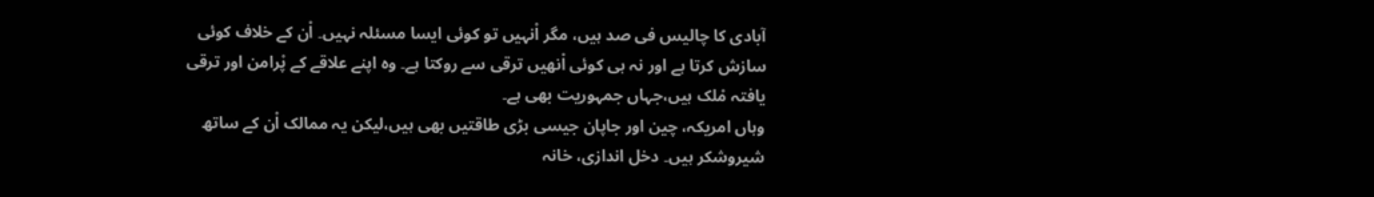آبادی کا چالیس فی صد ہیں، مگر اْنہیں تو کوئی ایسا مسئلہ نہیں۔ اْن کے خلاف کوئی سازش کرتا ہے اور نہ ہی کوئی اْنھیں ترقی سے روکتا ہے۔ وہ اپنے علاقے کے پْرامن اور ترقی یافتہ مْلک ہیں،جہاں جمہوریت بھی ہے۔
وہاں امریکہ، چین اور جاپان جیسی بڑی طاقتیں بھی ہیں،لیکن یہ ممالک اْن کے ساتھ شیروشکر ہیں۔ دخل اندازی، خانہ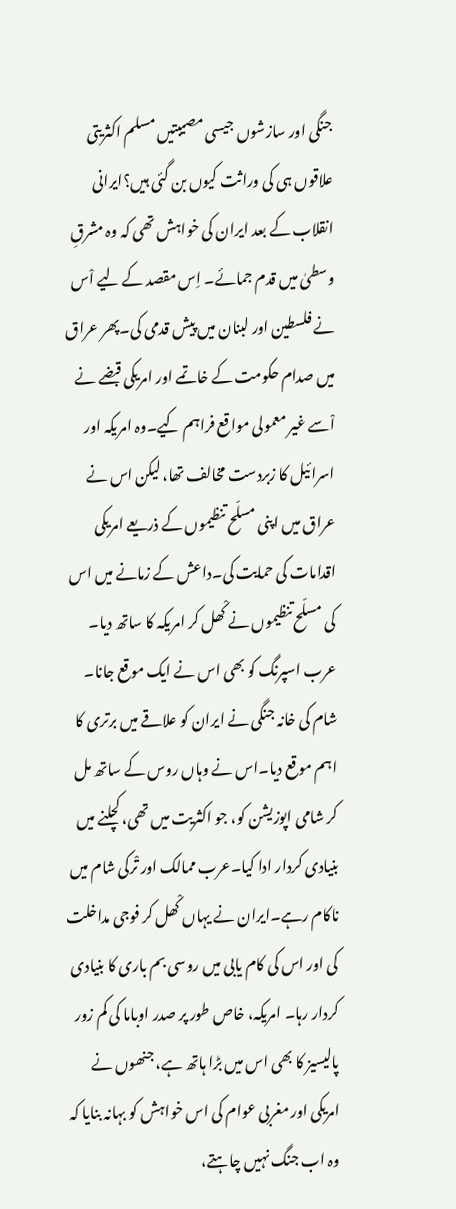جنگی اور سازشوں جیسی مصیبتیں مسلم اکثریتی علاقوں ہی کی وراثت کیوں بن گئی ہیں؟ایرانی انقلاب کے بعد ایران کی خواہش تھی کہ وہ مشرقِ وسطیٰ میں قدم جمائے۔ اِس مقصد کے لیے اْس نے فلسطین اور لبنان میں پیش قدمی کی۔پھر عراق میں صدام حکومت کے خاتمے اور امریکی قبضے نے اْسے غیر معمولی مواقع فراہم کیے۔وہ امریکہ اور اسرائیل کا زبردست مخالف تھا، لیکن اس نے عراق میں اپنی مسلّح تنظیموں کے ذریعے امریکی اقدامات کی حمایت کی۔داعش کے زمانے میں اس کی مسلّح تنظیموں نے کْھل کر امریکہ کا ساتھ دیا۔
عرب اسپرنگ کو بھی اس نے ایک موقع جانا۔ شام کی خانہ جنگی نے ایران کو علاقے میں برتری کا اہم موقع دیا۔اس نے وہاں روس کے ساتھ مل کر شامی اپوزیشن کو، جو اکثریت میں تھی، کچلنے میں بنیادی کردار ادا کیا۔عرب ممالک اور تْرکی شام میں ناکام رہے۔ایران نے یہاں کْھل کر فوجی مداخلت کی اور اس کی کام یابی میں روسی بم باری کا بنیادی کردار رہا۔ امریکہ، خاص طور پر صدر اوباما کی کم زور پالیسیز کا بھی اس میں بڑا ہاتھ ہے، جنھوں نے امریکی اور مغربی عوام کی اس خواہش کو بہانہ بنایا کہ وہ اب جنگ نہیں چاہتے،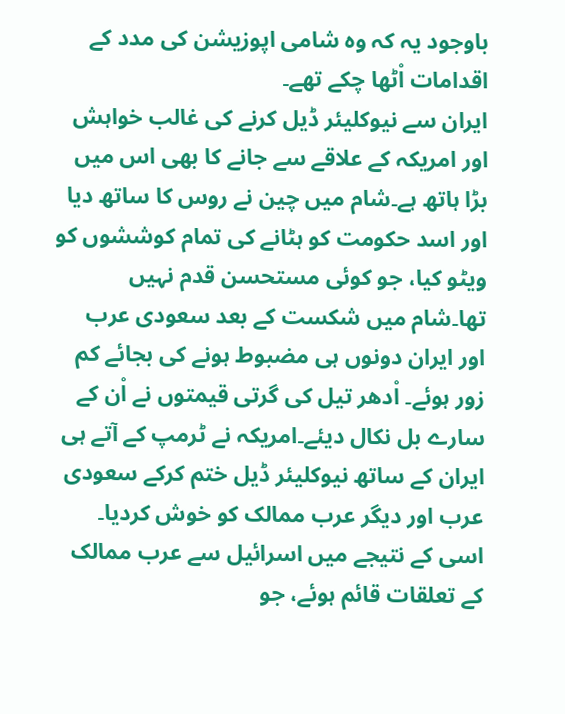باوجود یہ کہ وہ شامی اپوزیشن کی مدد کے اقدامات اْٹھا چکے تھے۔
ایران سے نیوکلیئر ڈیل کرنے کی غالب خواہش اور امریکہ کے علاقے سے جانے کا بھی اس میں بڑا ہاتھ ہے۔شام میں چین نے روس کا ساتھ دیا اور اسد حکومت کو ہٹانے کی تمام کوششوں کو ویٹو کیا، جو کوئی مستحسن قدم نہیں تھا۔شام میں شکست کے بعد سعودی عرب اور ایران دونوں ہی مضبوط ہونے کی بجائے کم زور ہوئے۔ اْدھر تیل کی گرتی قیمتوں نے اْن کے سارے بل نکال دیئے۔امریکہ نے ٹرمپ کے آتے ہی ایران کے ساتھ نیوکلیئر ڈیل ختم کرکے سعودی عرب اور دیگر عرب ممالک کو خوش کردیا۔ اسی کے نتیجے میں اسرائیل سے عرب ممالک کے تعلقات قائم ہوئے، جو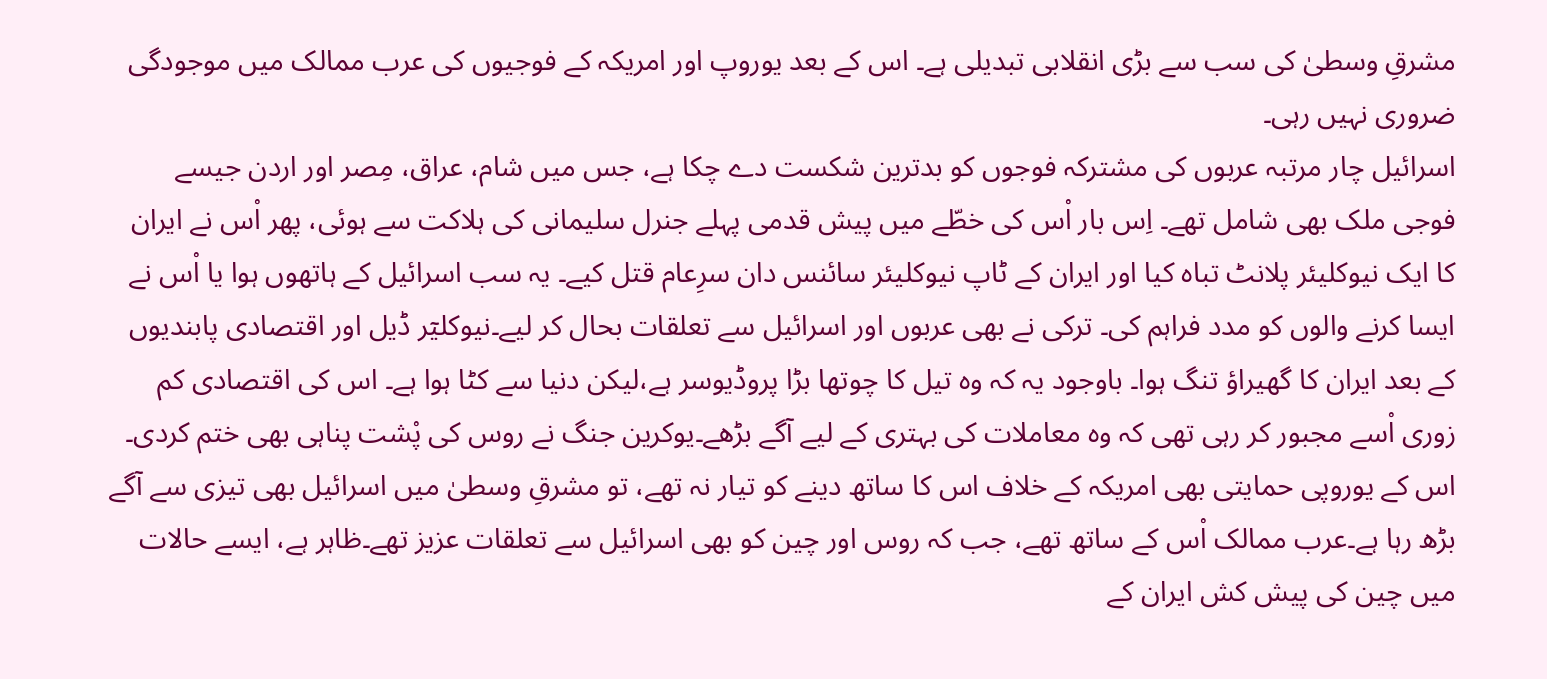مشرقِ وسطیٰ کی سب سے بڑی انقلابی تبدیلی ہے۔ اس کے بعد یوروپ اور امریکہ کے فوجیوں کی عرب ممالک میں موجودگی ضروری نہیں رہی۔
اسرائیل چار مرتبہ عربوں کی مشترکہ فوجوں کو بدترین شکست دے چکا ہے، جس میں شام، عراق، مِصر اور اردن جیسے فوجی ملک بھی شامل تھے۔ اِس بار اْس کی خطّے میں پیش قدمی پہلے جنرل سلیمانی کی ہلاکت سے ہوئی، پھر اْس نے ایران کا ایک نیوکلیئر پلانٹ تباہ کیا اور ایران کے ٹاپ نیوکلیئر سائنس دان سرِعام قتل کیے۔ یہ سب اسرائیل کے ہاتھوں ہوا یا اْس نے ایسا کرنے والوں کو مدد فراہم کی۔ ترکی نے بھی عربوں اور اسرائیل سے تعلقات بحال کر لیے۔نیوکلیٓر ڈیل اور اقتصادی پابندیوں کے بعد ایران کا گھیراؤ تنگ ہوا۔ باوجود یہ کہ وہ تیل کا چوتھا بڑا پروڈیوسر ہے،لیکن دنیا سے کٹا ہوا ہے۔ اس کی اقتصادی کم زوری اْسے مجبور کر رہی تھی کہ وہ معاملات کی بہتری کے لیے آگے بڑھے۔یوکرین جنگ نے روس کی پْشت پناہی بھی ختم کردی۔
اس کے یوروپی حمایتی بھی امریکہ کے خلاف اس کا ساتھ دینے کو تیار نہ تھے، تو مشرقِ وسطیٰ میں اسرائیل بھی تیزی سے آگے بڑھ رہا ہے۔عرب ممالک اْس کے ساتھ تھے، جب کہ روس اور چین کو بھی اسرائیل سے تعلقات عزیز تھے۔ظاہر ہے، ایسے حالات میں چین کی پیش کش ایران کے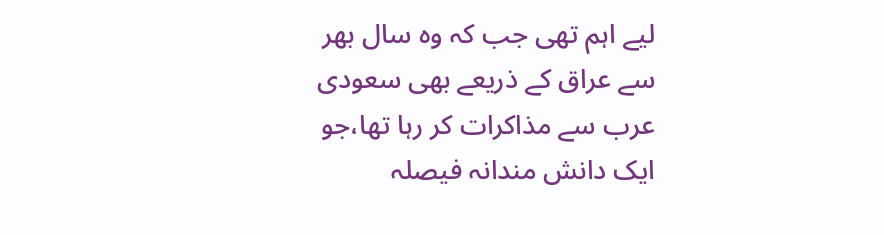لیے اہم تھی جب کہ وہ سال بھر سے عراق کے ذریعے بھی سعودی عرب سے مذاکرات کر رہا تھا،جو ایک دانش مندانہ فیصلہ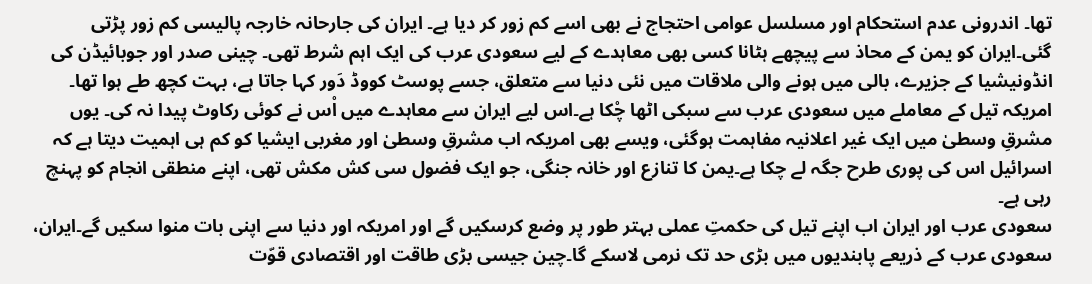تھا۔ اندرونی عدم استحکام اور مسلسل عوامی احتجاج نے بھی اسے کم زور کر دیا ہے۔ ایران کی جارحانہ خارجہ پالیسی کم زور پڑتی گئی۔ایران کو یمن کے محاذ سے پیچھے ہٹانا کسی بھی معاہدے کے لیے سعودی عرب کی ایک اہم شرط تھی۔ چینی صدر اور جوبائیڈن کی انڈونیشیا کے جزیرے، بالی میں ہونے والی ملاقات میں نئی دنیا سے متعلق، جسے پوسٹ کووڈ دَور کہا جاتا ہے، بہت کچھ طے ہوا تھا۔
امریکہ تیل کے معاملے میں سعودی عرب سے سبکی اٹھا چْکا ہے۔اس لیے ایران سے معاہدے میں اْس نے کوئی رکاوٹ پیدا نہ کی۔ یوں مشرقِ وسطیٰ میں ایک غیر اعلانیہ مفاہمت ہوگئی، ویسے بھی امریکہ اب مشرقِ وسطیٰ اور مغربی ایشیا کو کم ہی اہمیت دیتا ہے کہ اسرائیل اس کی پوری طرح جگہ لے چکا ہے۔یمن کا تنازع اور خانہ جنگی، جو ایک فضول سی کش مکش تھی، اپنے منطقی انجام کو پہنچ رہی ہے۔
سعودی عرب اور ایران اب اپنے تیل کی حکمتِ عملی بہتر طور پر وضع کرسکیں گے اور امریکہ اور دنیا سے اپنی بات منوا سکیں گے۔ایران، سعودی عرب کے ذریعے پابندیوں میں بڑی حد تک نرمی لاسکے گا۔چین جیسی بڑی طاقت اور اقتصادی قوّت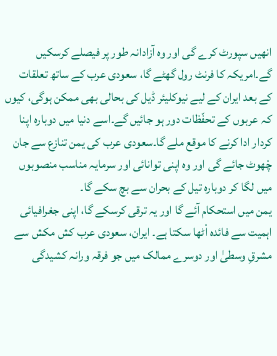انھیں سپورٹ کرے گی اور وہ آزادانہ طور پر فیصلے کرسکیں گے۔امریکہ کا فرنٹ رول گھٹے گا، سعودی عرب کے ساتھ تعلقات کے بعد ایران کے لیے نیوکلیئر ڈیل کی بحالی بھی ممکن ہوگی، کیوں کہ عربوں کے تحفّظات دور ہو جائیں گے۔اسے دنیا میں دوبارہ اپنا کردار ادا کرنے کا موقع ملے گا۔سعودی عرب کی یمن تنازع سے جان چْھوٹ جائے گی اور وہ اپنی توانائی اور سرمایہ مناسب منصوبوں میں لگا کر دوبارہ تیل کے بحران سے بچ سکے گا۔
یمن میں استحکام آئے گا اور یہ ترقی کرسکے گا، اپنی جغرافیائی اہمیت سے فائدہ اْٹھا سکتا ہے۔ ایران، سعودی عرب کش مکش سے مشرقِ وسطیٰ اور دوسرے ممالک میں جو فرقہ ورانہ کشیدگی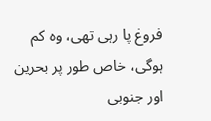فروغ پا رہی تھی، وہ کم ہوگی، خاص طور پر بحرین اور جنوبی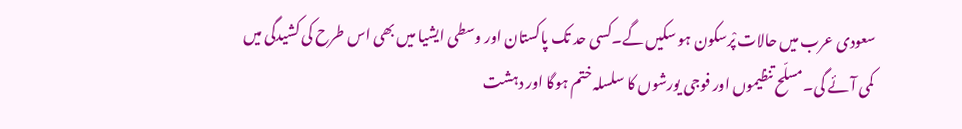سعودی عرب میں حالات پْرسکون ہو سکیں گے۔کسی حد تک پاکستان اور وسطی ایشیا میں بھی اس طرح کی کشیدگی میں کمی آئے گی۔مسلّح تنظیموں اور فوجی یورشوں کا سلسلہ ختم ہوگا اور دہشت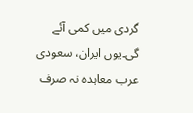گردی میں کمی آئے گی۔یوں ایران، سعودی عرب معاہدہ نہ صرف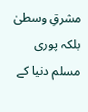مشرقِ وسطیٰ بلکہ پوری مسلم دنیا کے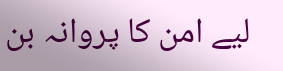لیے امن کا پروانہ بن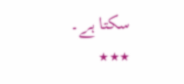سکتا ہے۔
٭٭٭